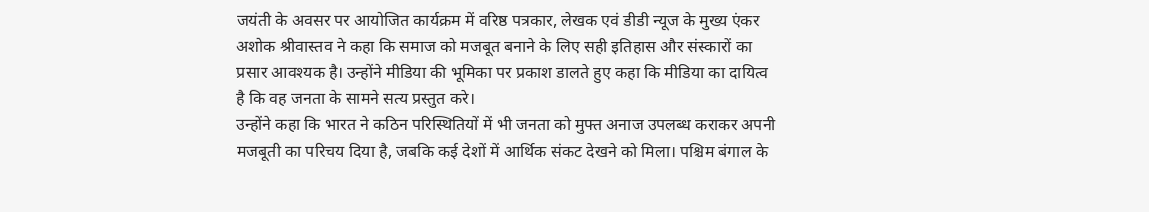जयंती के अवसर पर आयोजित कार्यक्रम में वरिष्ठ पत्रकार, लेखक एवं डीडी न्यूज के मुख्य एंकर अशोक श्रीवास्तव ने कहा कि समाज को मजबूत बनाने के लिए सही इतिहास और संस्कारों का प्रसार आवश्यक है। उन्होंने मीडिया की भूमिका पर प्रकाश डालते हुए कहा कि मीडिया का दायित्व है कि वह जनता के सामने सत्य प्रस्तुत करे।
उन्होंने कहा कि भारत ने कठिन परिस्थितियों में भी जनता को मुफ्त अनाज उपलब्ध कराकर अपनी मजबूती का परिचय दिया है, जबकि कई देशों में आर्थिक संकट देखने को मिला। पश्चिम बंगाल के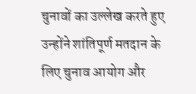चुनावों का उल्लेख करते हुए उन्होंने शांतिपूर्ण मतदान के लिए चुनाव आयोग और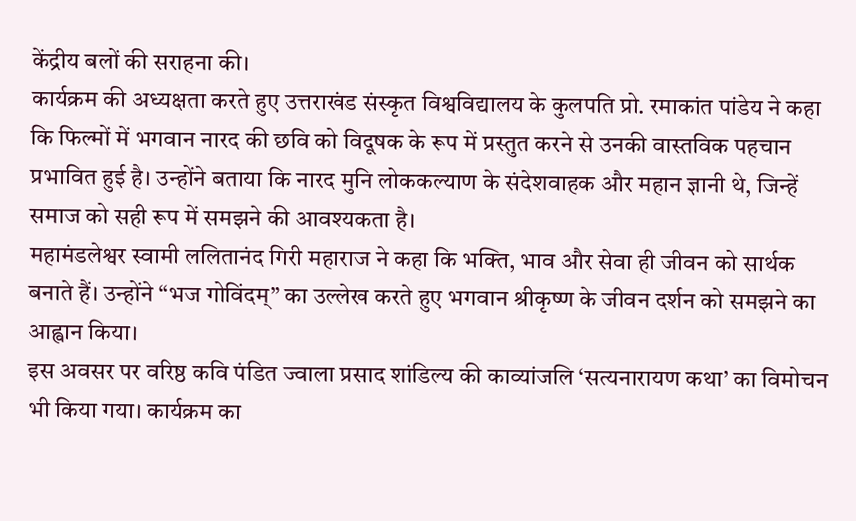केंद्रीय बलों की सराहना की।
कार्यक्रम की अध्यक्षता करते हुए उत्तराखंड संस्कृत विश्वविद्यालय के कुलपति प्रो. रमाकांत पांडेय ने कहा कि फिल्मों में भगवान नारद की छवि को विदूषक के रूप में प्रस्तुत करने से उनकी वास्तविक पहचान प्रभावित हुई है। उन्होंने बताया कि नारद मुनि लोककल्याण के संदेशवाहक और महान ज्ञानी थे, जिन्हें समाज को सही रूप में समझने की आवश्यकता है।
महामंडलेश्वर स्वामी ललितानंद गिरी महाराज ने कहा कि भक्ति, भाव और सेवा ही जीवन को सार्थक बनाते हैं। उन्होंने “भज गोविंदम्” का उल्लेख करते हुए भगवान श्रीकृष्ण के जीवन दर्शन को समझने का आह्वान किया।
इस अवसर पर वरिष्ठ कवि पंडित ज्वाला प्रसाद शांडिल्य की काव्यांजलि ‘सत्यनारायण कथा’ का विमोचन भी किया गया। कार्यक्रम का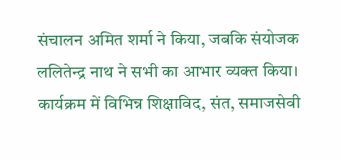संचालन अमित शर्मा ने किया, जबकि संयोजक ललितेन्द्र नाथ ने सभी का आभार व्यक्त किया।
कार्यक्रम में विभिन्न शिक्षाविद, संत, समाजसेवी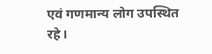एवं गणमान्य लोग उपस्थित रहे।